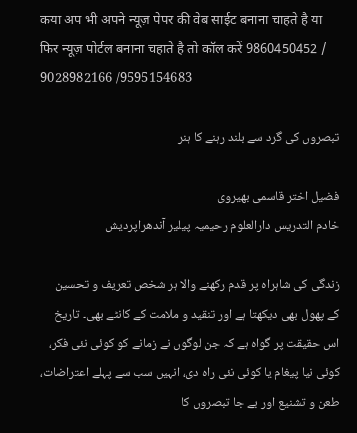कया अप भी अपने न्यूज़ पेपर की वेब साईट बनाना चाहते है या फिर न्यूज़ पोर्टल बनाना चहाते है तो कॉल करें 9860450452 / 9028982166 /9595154683

تبصروں کی گرد سے بلند رہنے کا ہنر

فضیل اختر قاسمی بھیروی
خادم التدریس دارالعلوم رحیمیہ پیلیر آندھراپردیش

زندگی کی شاہراہ پر قدم رکھنے والا ہر شخص تعریف و تحسین کے پھول بھی دیکھتا ہے اور تنقید و ملامت کے کانٹے بھی۔ تاریخ اس حقیقت پر گواہ ہے کہ جن لوگوں نے زمانے کو کوئی نئی فکر، کوئی نیا پیغام یا کوئی نئی راہ دی، انہیں سب سے پہلے اعتراضات، طعن و تشنیع اور بے جا تبصروں کا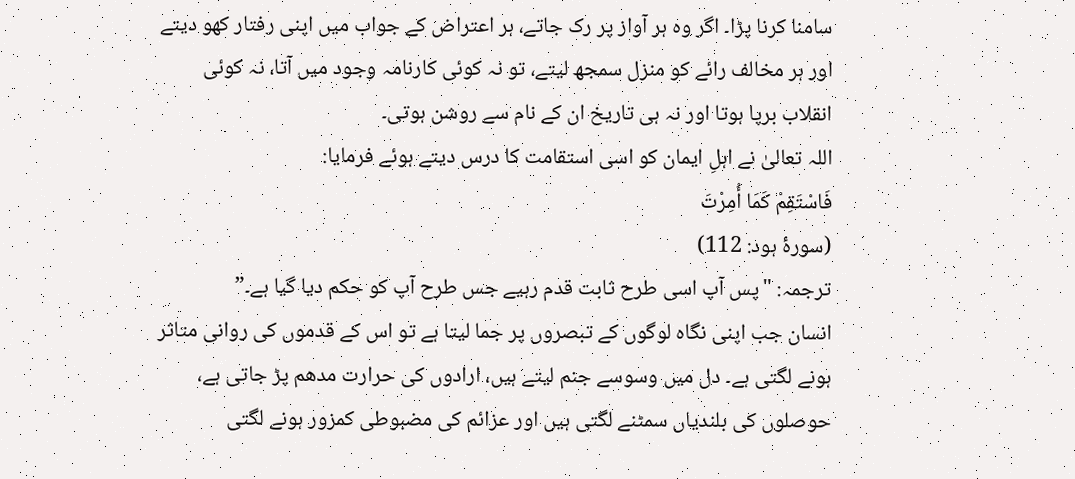سامنا کرنا پڑا۔ اگر وہ ہر آواز پر رک جاتے، ہر اعتراض کے جواب میں اپنی رفتار کھو دیتے اور ہر مخالف رائے کو منزل سمجھ لیتے، تو نہ کوئی کارنامہ وجود میں آتا، نہ کوئی انقلاب برپا ہوتا اور نہ ہی تاریخ ان کے نام سے روشن ہوتی۔
اللہ تعالیٰ نے اہلِ ایمان کو اسی استقامت کا درس دیتے ہوئے فرمایا:
فَاسْتَقِمْ كَمَا أُمِرْتَ
(سورۂ ہود: 112)
ترجمہ: "پس آپ اسی طرح ثابت قدم رہیے جس طرح آپ کو حکم دیا گیا ہے۔”
انسان جب اپنی نگاہ لوگوں کے تبصروں پر جما لیتا ہے تو اس کے قدموں کی روانی متاثر ہونے لگتی ہے۔ دل میں وسوسے جنم لیتے ہیں، ارادوں کی حرارت مدھم پڑ جاتی ہے، حوصلوں کی بلندیاں سمٹنے لگتی ہیں اور عزائم کی مضبوطی کمزور ہونے لگتی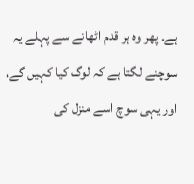ہے۔ پھر وہ ہر قدم اٹھانے سے پہلے یہ سوچنے لگتا ہے کہ لوگ کیا کہیں گے، اور یہی سوچ اسے منزل کی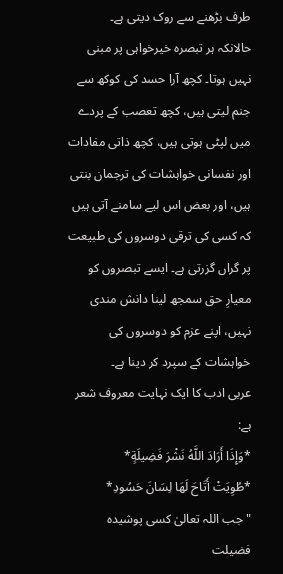طرف بڑھنے سے روک دیتی ہے۔
حالانکہ ہر تبصرہ خیرخواہی پر مبنی نہیں ہوتا۔ کچھ آرا حسد کی کوکھ سے جنم لیتی ہیں، کچھ تعصب کے پردے میں لپٹی ہوتی ہیں، کچھ ذاتی مفادات اور نفسانی خواہشات کی ترجمان بنتی ہیں، اور بعض اس لیے سامنے آتی ہیں کہ کسی کی ترقی دوسروں کی طبیعت پر گراں گزرتی ہے۔ ایسے تبصروں کو معیارِ حق سمجھ لینا دانش مندی نہیں، اپنے عزم کو دوسروں کی خواہشات کے سپرد کر دینا ہے۔
عربی ادب کا ایک نہایت معروف شعر ہے:
*وَإِذَا أَرَادَ اللَّهُ نَشْرَ فَضِيلَةٍ*
*طُوِيَتْ أَتَاحَ لَهَا لِسَانَ حَسُودِ*
"جب اللہ تعالیٰ کسی پوشیدہ فضیلت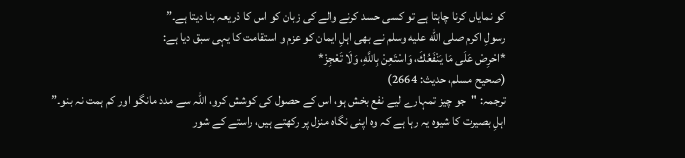کو نمایاں کرنا چاہتا ہے تو کسی حسد کرنے والے کی زبان کو اس کا ذریعہ بنا دیتا ہے۔”
رسولِ اکرم صلى الله عليه وسلم نے بھی اہلِ ایمان کو عزم و استقامت کا یہی سبق دیا ہے:
*احْرِصْ عَلَى مَا يَنْفَعُكَ، وَاسْتَعِنْ بِاللَّهِ، وَلَا تَعْجِزْ*
(صحیح مسلم، حدیث: 2664)
ترجمہ: "جو چیز تمہارے لیے نفع بخش ہو، اس کے حصول کی کوشش کرو، اللہ سے مدد مانگو اور کم ہمت نہ بنو۔”
اہلِ بصیرت کا شیوہ یہ رہا ہے کہ وہ اپنی نگاہ منزل پر رکھتے ہیں، راستے کے شور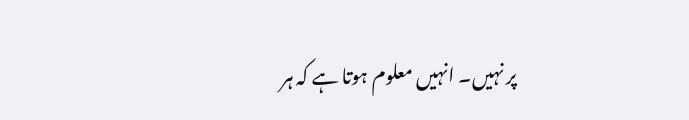پر نہیں۔ انہیں معلوم ہوتا ہے کہ ہر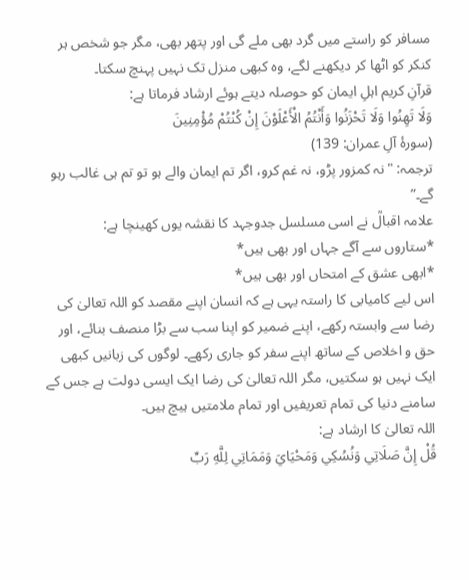مسافر کو راستے میں گرد بھی ملے گی اور پتھر بھی، مگر جو شخص ہر کنکر کو اٹھا کر دیکھنے لگے، وہ کبھی منزل تک نہیں پہنچ سکتا۔
قرآنِ کریم اہلِ ایمان کو حوصلہ دیتے ہوئے ارشاد فرماتا ہے:
وَلَا تَهِنُوا وَلَا تَحْزَنُوا وَأَنْتُمُ الْأَعْلَوْنَ إِنْ كُنْتُمْ مُؤْمِنِينَ
(سورۂ آلِ عمران: 139)
ترجمہ: "نہ کمزور پڑو، نہ غم کرو، اگر تم ایمان والے ہو تو تم ہی غالب رہو گے۔”
علامہ اقبالؒ نے اسی مسلسل جدوجہد کا نقشہ یوں کھینچا ہے:
*ستاروں سے آگے جہاں اور بھی ہیں*
*ابھی عشق کے امتحاں اور بھی ہیں*
اس لیے کامیابی کا راستہ یہی ہے کہ انسان اپنے مقصد کو اللہ تعالیٰ کی رضا سے وابستہ رکھے، اپنے ضمیر کو اپنا سب سے بڑا منصف بنائے، اور حق و اخلاص کے ساتھ اپنے سفر کو جاری رکھے۔ لوگوں کی زبانیں کبھی ایک نہیں ہو سکتیں، مگر اللہ تعالیٰ کی رضا ایک ایسی دولت ہے جس کے سامنے دنیا کی تمام تعریفیں اور تمام ملامتیں ہیچ ہیں۔
اللہ تعالیٰ کا ارشاد ہے:
قُلْ إِنَّ صَلَاتِي وَنُسُكِي وَمَحْيَايَ وَمَمَاتِي لِلَّهِ رَبِّ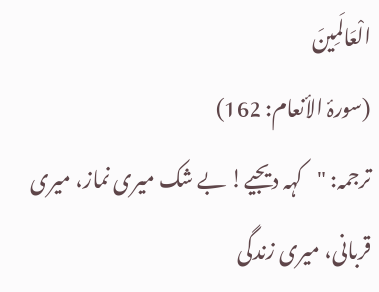الْعَالَمِينَ
(سورۂ الأنعام: 162)
ترجمہ: "کہہ دیجیے! بے شک میری نماز، میری قربانی، میری زندگی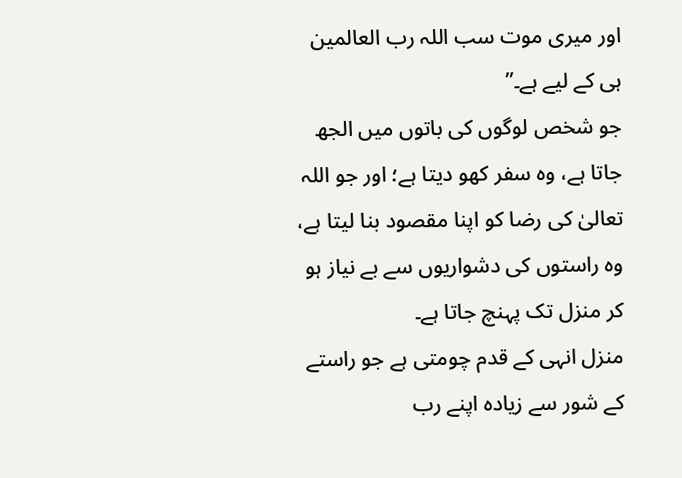اور میری موت سب اللہ رب العالمین ہی کے لیے ہے۔”
جو شخص لوگوں کی باتوں میں الجھ جاتا ہے، وہ سفر کھو دیتا ہے؛ اور جو اللہ تعالیٰ کی رضا کو اپنا مقصود بنا لیتا ہے، وہ راستوں کی دشواریوں سے بے نیاز ہو کر منزل تک پہنچ جاتا ہے۔
منزل انہی کے قدم چومتی ہے جو راستے کے شور سے زیادہ اپنے رب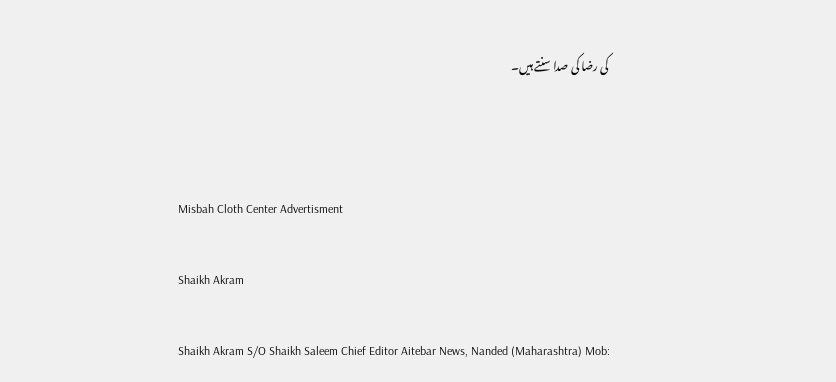کی رضا کی صدا سنتے ہیں۔



Misbah Cloth Center Advertisment

Shaikh Akram

Shaikh Akram S/O Shaikh Saleem Chief Editor Aitebar News, Nanded (Maharashtra) Mob: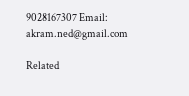9028167307 Email: akram.ned@gmail.com

Related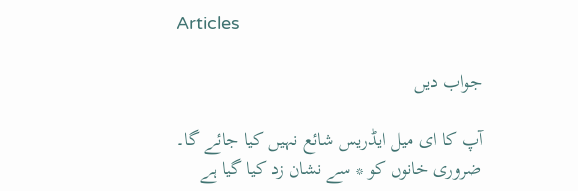Articles

جواب دیں

آپ کا ای میل ایڈریس شائع نہیں کیا جائے گا۔ ضروری خانوں کو * سے نشان زد کیا گیا ہے